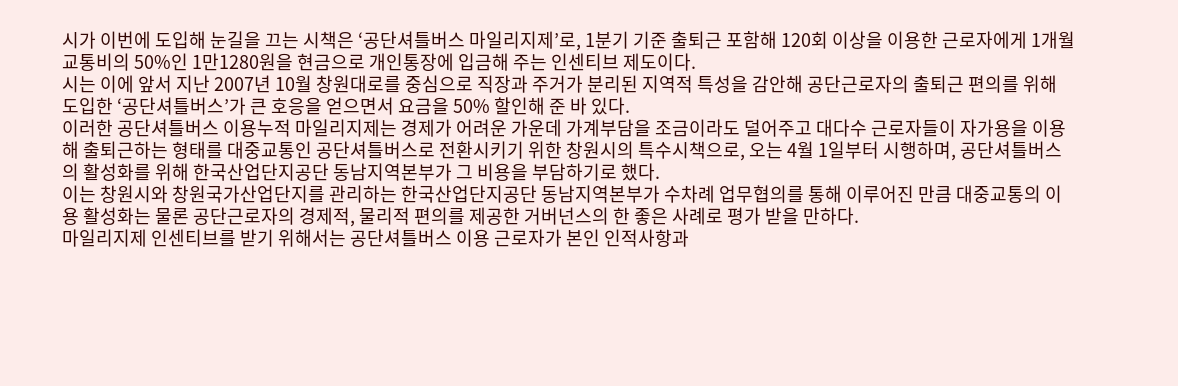시가 이번에 도입해 눈길을 끄는 시책은 ‘공단셔틀버스 마일리지제’로, 1분기 기준 출퇴근 포함해 120회 이상을 이용한 근로자에게 1개월 교통비의 50%인 1만1280원을 현금으로 개인통장에 입금해 주는 인센티브 제도이다.
시는 이에 앞서 지난 2007년 10월 창원대로를 중심으로 직장과 주거가 분리된 지역적 특성을 감안해 공단근로자의 출퇴근 편의를 위해 도입한 ‘공단셔틀버스’가 큰 호응을 얻으면서 요금을 50% 할인해 준 바 있다.
이러한 공단셔틀버스 이용누적 마일리지제는 경제가 어려운 가운데 가계부담을 조금이라도 덜어주고 대다수 근로자들이 자가용을 이용해 출퇴근하는 형태를 대중교통인 공단셔틀버스로 전환시키기 위한 창원시의 특수시책으로, 오는 4월 1일부터 시행하며, 공단셔틀버스의 활성화를 위해 한국산업단지공단 동남지역본부가 그 비용을 부담하기로 했다.
이는 창원시와 창원국가산업단지를 관리하는 한국산업단지공단 동남지역본부가 수차례 업무협의를 통해 이루어진 만큼 대중교통의 이용 활성화는 물론 공단근로자의 경제적, 물리적 편의를 제공한 거버넌스의 한 좋은 사례로 평가 받을 만하다.
마일리지제 인센티브를 받기 위해서는 공단셔틀버스 이용 근로자가 본인 인적사항과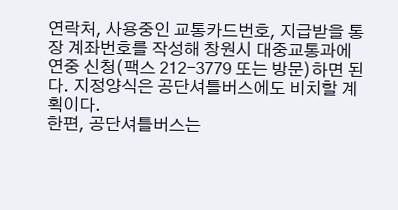연락처, 사용중인 교통카드번호, 지급받을 통장 계좌번호를 작성해 창원시 대중교통과에 연중 신청(팩스 212-3779 또는 방문)하면 된다. 지정양식은 공단셔틀버스에도 비치할 계획이다.
한편, 공단셔틀버스는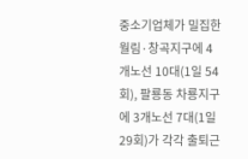중소기업체가 밀집한 월림·창곡지구에 4개노선 10대(1일 54회), 팔룡동 차룡지구에 3개노선 7대(1일 29회)가 각각 출퇴근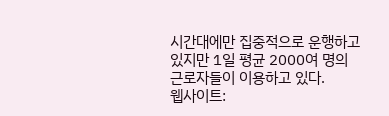시간대에만 집중적으로 운행하고 있지만 1일 평균 2000여 명의 근로자들이 이용하고 있다.
웹사이트: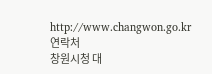http://www.changwon.go.kr
연락처
창원시청 대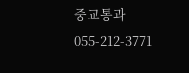중교통과 055-212-3771